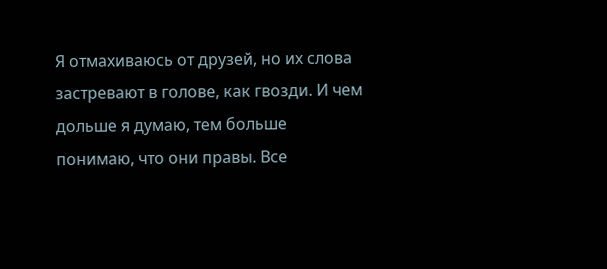Я отмахиваюсь от друзей, но их слова застревают в голове, как гвозди. И чем дольше я думаю, тем больше понимаю, что они правы. Все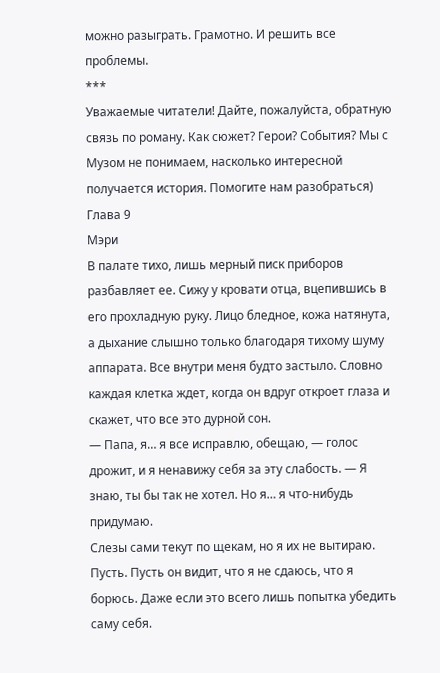можно разыграть. Грамотно. И решить все проблемы.
***
Уважаемые читатели! Дайте, пожалуйста, обратную связь по роману. Как сюжет? Герои? События? Мы с Музом не понимаем, насколько интересной получается история. Помогите нам разобраться)
Глава 9
Мэри
В палате тихо, лишь мерный писк приборов разбавляет ее. Сижу у кровати отца, вцепившись в его прохладную руку. Лицо бледное, кожа натянута, а дыхание слышно только благодаря тихому шуму аппарата. Все внутри меня будто застыло. Словно каждая клетка ждет, когда он вдруг откроет глаза и скажет, что все это дурной сон.
— Папа, я… я все исправлю, обещаю, — голос дрожит, и я ненавижу себя за эту слабость. — Я знаю, ты бы так не хотел. Но я… я что-нибудь придумаю.
Слезы сами текут по щекам, но я их не вытираю. Пусть. Пусть он видит, что я не сдаюсь, что я борюсь. Даже если это всего лишь попытка убедить саму себя.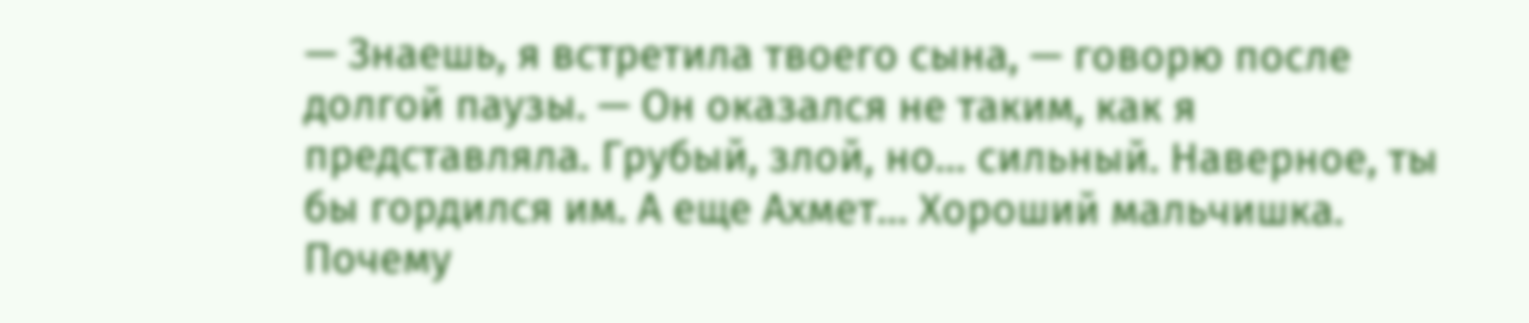— Знаешь, я встретила твоего сына, — говорю после долгой паузы. — Он оказался не таким, как я представляла. Грубый, злой, но… сильный. Наверное, ты бы гордился им. А еще Ахмет… Хороший мальчишка. Почему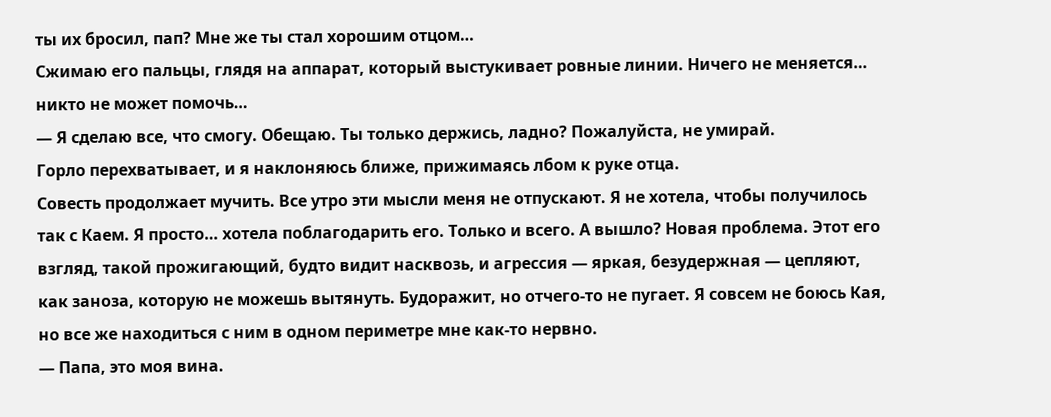ты их бросил, пап? Мне же ты стал хорошим отцом…
Сжимаю его пальцы, глядя на аппарат, который выстукивает ровные линии. Ничего не меняется… никто не может помочь…
— Я сделаю все, что смогу. Обещаю. Ты только держись, ладно? Пожалуйста, не умирай.
Горло перехватывает, и я наклоняюсь ближе, прижимаясь лбом к руке отца.
Совесть продолжает мучить. Все утро эти мысли меня не отпускают. Я не хотела, чтобы получилось так с Каем. Я просто… хотела поблагодарить его. Только и всего. А вышло? Новая проблема. Этот его взгляд, такой прожигающий, будто видит насквозь, и агрессия — яркая, безудержная — цепляют, как заноза, которую не можешь вытянуть. Будоражит, но отчего-то не пугает. Я совсем не боюсь Кая, но все же находиться с ним в одном периметре мне как-то нервно.
— Папа, это моя вина.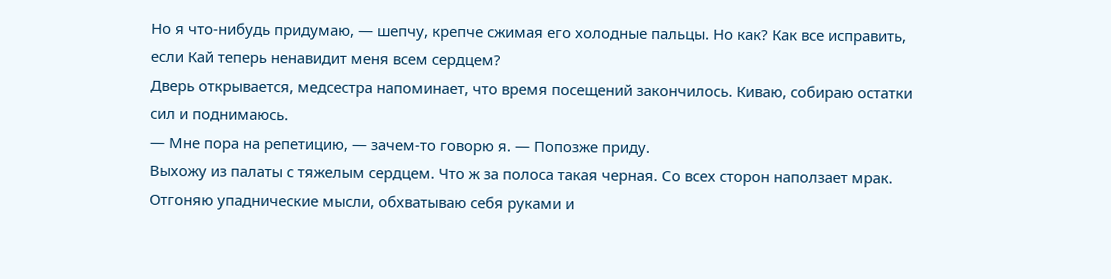Но я что-нибудь придумаю, — шепчу, крепче сжимая его холодные пальцы. Но как? Как все исправить, если Кай теперь ненавидит меня всем сердцем?
Дверь открывается, медсестра напоминает, что время посещений закончилось. Киваю, собираю остатки сил и поднимаюсь.
— Мне пора на репетицию, — зачем-то говорю я. — Попозже приду.
Выхожу из палаты с тяжелым сердцем. Что ж за полоса такая черная. Со всех сторон наползает мрак. Отгоняю упаднические мысли, обхватываю себя руками и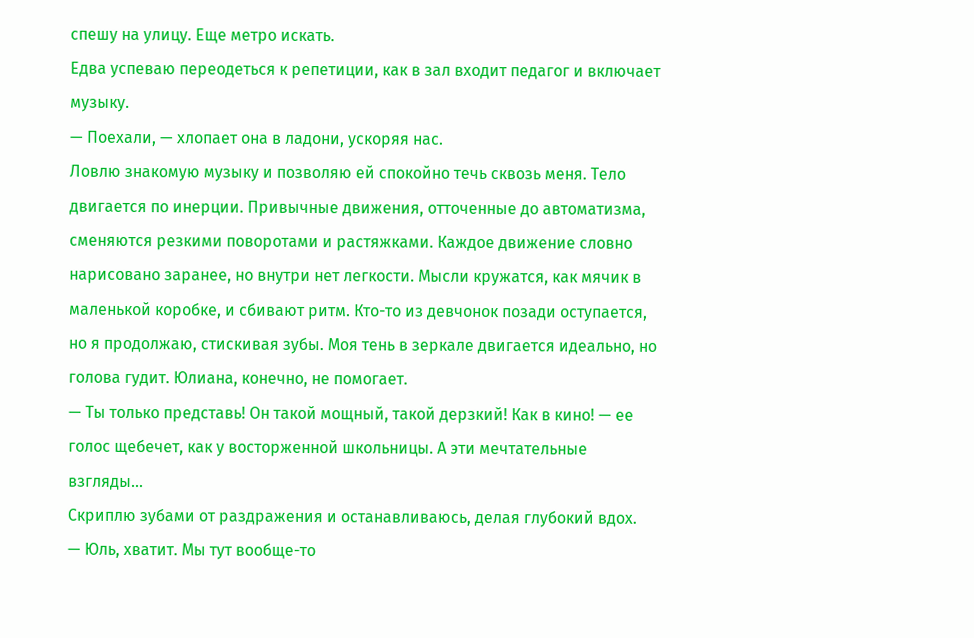спешу на улицу. Еще метро искать.
Едва успеваю переодеться к репетиции, как в зал входит педагог и включает музыку.
— Поехали, — хлопает она в ладони, ускоряя нас.
Ловлю знакомую музыку и позволяю ей спокойно течь сквозь меня. Тело двигается по инерции. Привычные движения, отточенные до автоматизма, сменяются резкими поворотами и растяжками. Каждое движение словно нарисовано заранее, но внутри нет легкости. Мысли кружатся, как мячик в маленькой коробке, и сбивают ритм. Кто-то из девчонок позади оступается, но я продолжаю, стискивая зубы. Моя тень в зеркале двигается идеально, но голова гудит. Юлиана, конечно, не помогает.
— Ты только представь! Он такой мощный, такой дерзкий! Как в кино! — ее голос щебечет, как у восторженной школьницы. А эти мечтательные взгляды…
Скриплю зубами от раздражения и останавливаюсь, делая глубокий вдох.
— Юль, хватит. Мы тут вообще-то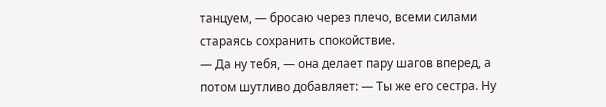танцуем, — бросаю через плечо, всеми силами стараясь сохранить спокойствие.
— Да ну тебя, — она делает пару шагов вперед, а потом шутливо добавляет: — Ты же его сестра. Ну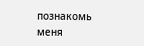познакомь меня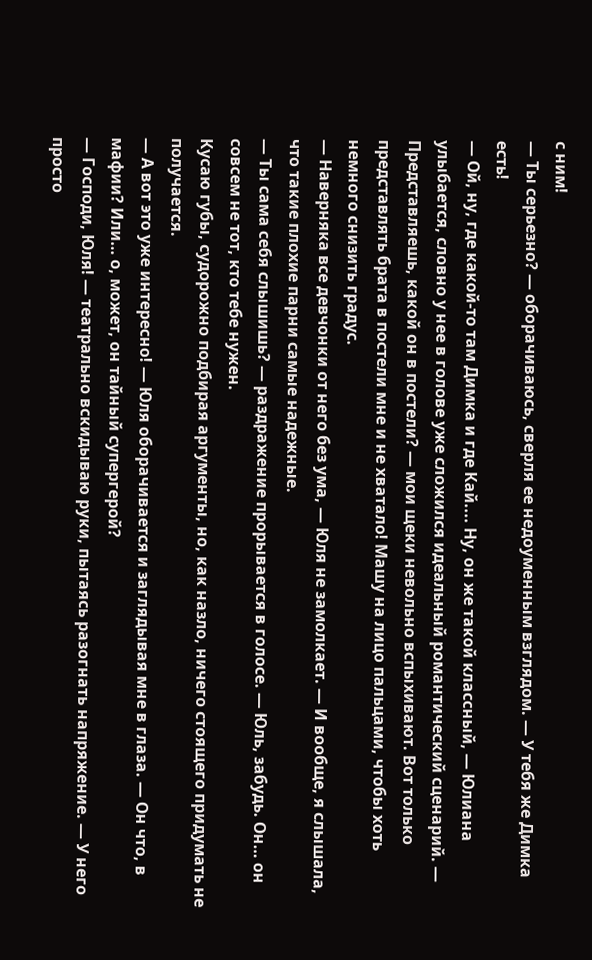с ним!
— Ты серьезно? — оборачиваюсь, сверля ее недоуменным взглядом. — У тебя же Димка есть!
— Ой, ну, где какой-то там Димка и где Кай.... Ну, он же такой классный, — Юлиана улыбается, словно у нее в голове уже сложился идеальный романтический сценарий. — Представляешь, какой он в постели? — мои щеки невольно вспыхивают. Вот только представлять брата в постели мне и не хватало! Машу на лицо пальцами, чтобы хоть немного снизить градус.
— Наверняка все девчонки от него без ума, — Юля не замолкает. — И вообще, я слышала, что такие плохие парни самые надежные.
— Ты сама себя слышишь? — раздражение прорывается в голосе. — Юль, забудь. Он… он совсем не тот, кто тебе нужен.
Кусаю губы, судорожно подбирая аргументы, но, как назло, ничего стоящего придумать не получается.
— А вот это уже интересно! — Юля оборачивается и заглядывая мне в глаза. — Он что, в мафии? Или… о, может, он тайный супергерой?
— Господи, Юля! — театрально вскидываю руки, пытаясь разогнать напряжение. — У него просто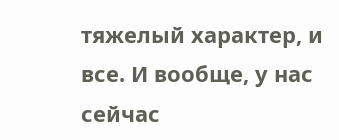тяжелый характер, и все. И вообще, у нас сейчас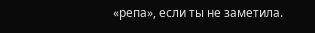«репа», если ты не заметила.